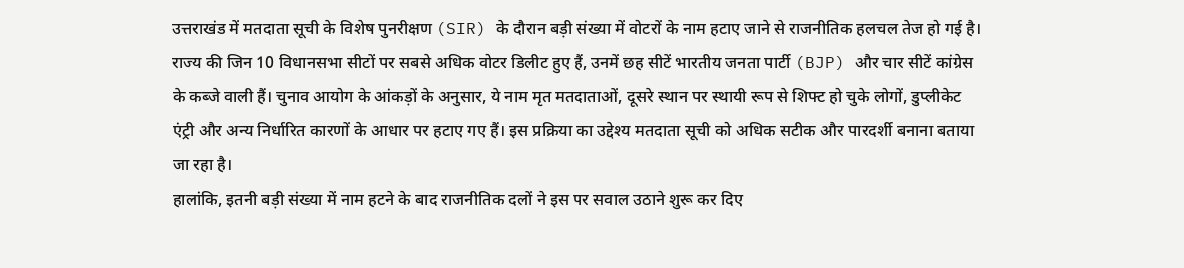उत्तराखंड में मतदाता सूची के विशेष पुनरीक्षण (SIR) के दौरान बड़ी संख्या में वोटरों के नाम हटाए जाने से राजनीतिक हलचल तेज हो गई है। राज्य की जिन 10 विधानसभा सीटों पर सबसे अधिक वोटर डिलीट हुए हैं, उनमें छह सीटें भारतीय जनता पार्टी (BJP) और चार सीटें कांग्रेस के कब्जे वाली हैं। चुनाव आयोग के आंकड़ों के अनुसार, ये नाम मृत मतदाताओं, दूसरे स्थान पर स्थायी रूप से शिफ्ट हो चुके लोगों, डुप्लीकेट एंट्री और अन्य निर्धारित कारणों के आधार पर हटाए गए हैं। इस प्रक्रिया का उद्देश्य मतदाता सूची को अधिक सटीक और पारदर्शी बनाना बताया जा रहा है।
हालांकि, इतनी बड़ी संख्या में नाम हटने के बाद राजनीतिक दलों ने इस पर सवाल उठाने शुरू कर दिए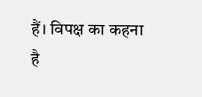हैं। विपक्ष का कहना है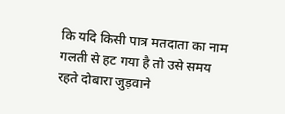कि यदि किसी पात्र मतदाता का नाम गलती से हट गया है तो उसे समय रहते दोबारा जुड़वाने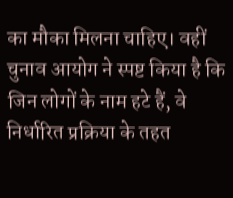का मौका मिलना चाहिए। वहीं चुनाव आयोग ने स्पष्ट किया है कि जिन लोगों के नाम हटे हैं, वे निर्धारित प्रक्रिया के तहत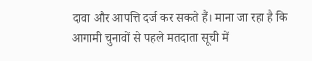दावा और आपत्ति दर्ज कर सकते हैं। माना जा रहा है कि आगामी चुनावों से पहले मतदाता सूची में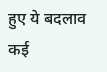हुए ये बदलाव कई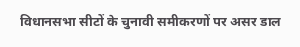विधानसभा सीटों के चुनावी समीकरणों पर असर डाल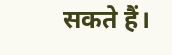सकते हैं।